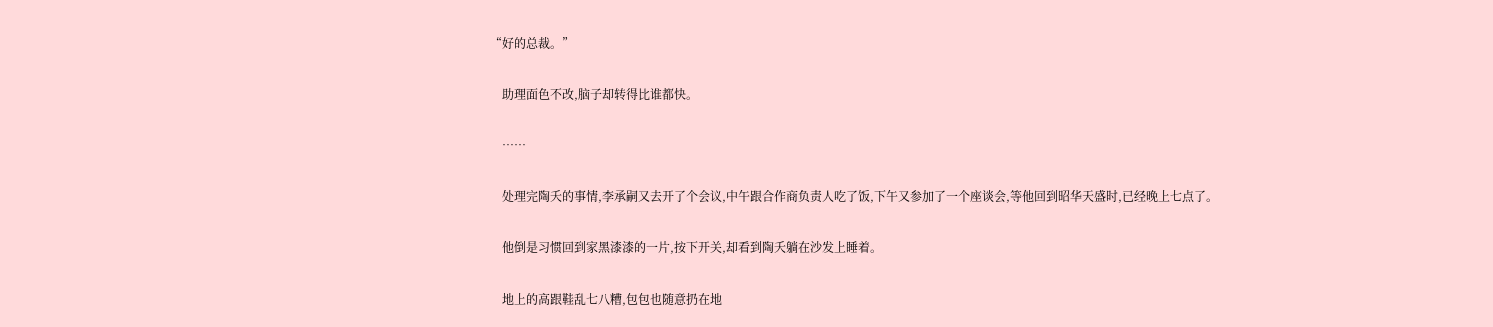“好的总裁。”

    助理面色不改,脑子却转得比谁都快。

    ……

    处理完陶夭的事情,李承嗣又去开了个会议,中午跟合作商负责人吃了饭,下午又参加了一个座谈会,等他回到昭华天盛时,已经晚上七点了。

    他倒是习惯回到家黑漆漆的一片,按下开关,却看到陶夭躺在沙发上睡着。

    地上的高跟鞋乱七八糟,包包也随意扔在地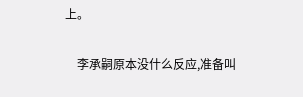上。

    李承嗣原本没什么反应,准备叫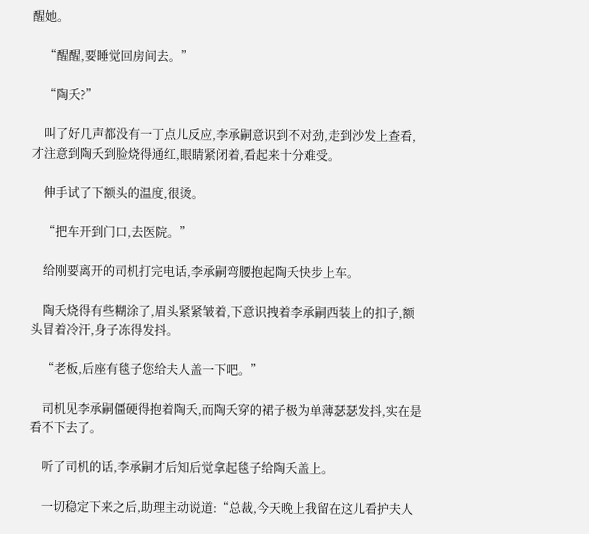醒她。

    “醒醒,要睡觉回房间去。”

    “陶夭?”

    叫了好几声都没有一丁点儿反应,李承嗣意识到不对劲,走到沙发上查看,才注意到陶夭到脸烧得通红,眼睛紧闭着,看起来十分难受。

    伸手试了下额头的温度,很烫。

    “把车开到门口,去医院。”

    给刚要离开的司机打完电话,李承嗣弯腰抱起陶夭快步上车。

    陶夭烧得有些糊涂了,眉头紧紧皱着,下意识拽着李承嗣西装上的扣子,额头冒着冷汗,身子冻得发抖。

    “老板,后座有毯子您给夫人盖一下吧。”

    司机见李承嗣僵硬得抱着陶夭,而陶夭穿的裙子极为单薄瑟瑟发抖,实在是看不下去了。

    听了司机的话,李承嗣才后知后觉拿起毯子给陶夭盖上。

    一切稳定下来之后,助理主动说道:“总裁,今天晚上我留在这儿看护夫人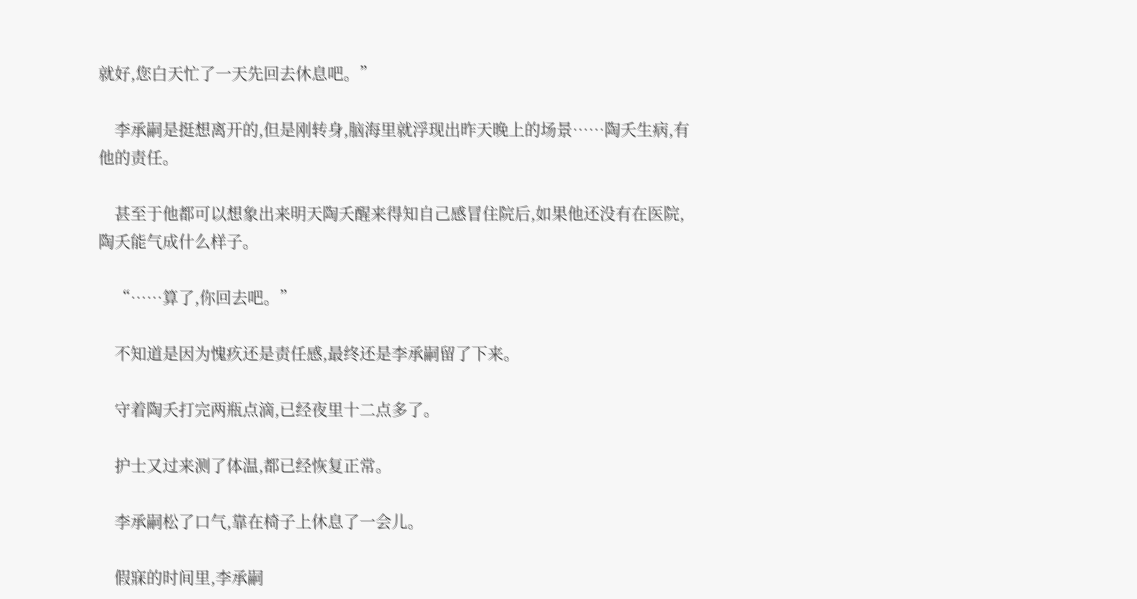就好,您白天忙了一天先回去休息吧。”

    李承嗣是挺想离开的,但是刚转身,脑海里就浮现出昨天晚上的场景……陶夭生病,有他的责任。

    甚至于他都可以想象出来明天陶夭醒来得知自己感冒住院后,如果他还没有在医院,陶夭能气成什么样子。

    “……算了,你回去吧。”

    不知道是因为愧疚还是责任感,最终还是李承嗣留了下来。

    守着陶夭打完两瓶点滴,已经夜里十二点多了。

    护士又过来测了体温,都已经恢复正常。

    李承嗣松了口气,靠在椅子上休息了一会儿。

    假寐的时间里,李承嗣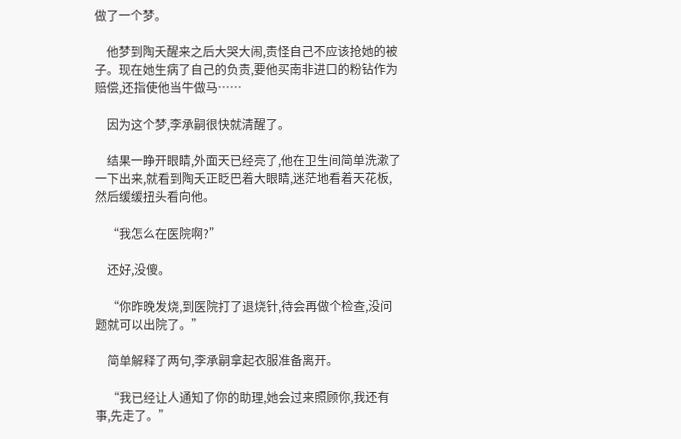做了一个梦。

    他梦到陶夭醒来之后大哭大闹,责怪自己不应该抢她的被子。现在她生病了自己的负责,要他买南非进口的粉钻作为赔偿,还指使他当牛做马……

    因为这个梦,李承嗣很快就清醒了。

    结果一睁开眼睛,外面天已经亮了,他在卫生间简单洗漱了一下出来,就看到陶夭正眨巴着大眼睛,迷茫地看着天花板,然后缓缓扭头看向他。

    “我怎么在医院啊?”

    还好,没傻。

    “你昨晚发烧,到医院打了退烧针,待会再做个检查,没问题就可以出院了。”

    简单解释了两句,李承嗣拿起衣服准备离开。

    “我已经让人通知了你的助理,她会过来照顾你,我还有事,先走了。”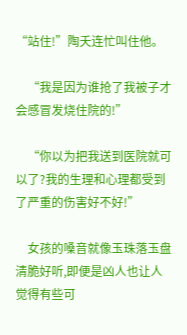“站住!”陶夭连忙叫住他。

    “我是因为谁抢了我被子才会感冒发烧住院的!”

    “你以为把我送到医院就可以了?我的生理和心理都受到了严重的伤害好不好!”

    女孩的嗓音就像玉珠落玉盘清脆好听,即便是凶人也让人觉得有些可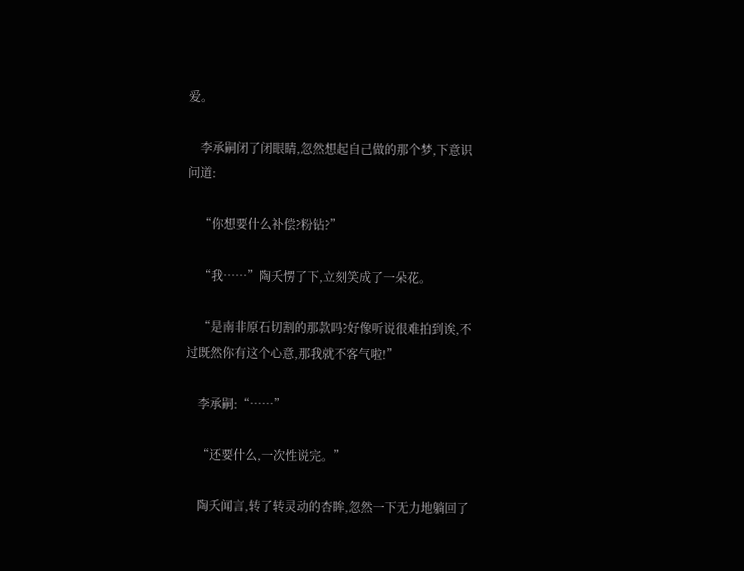爱。

    李承嗣闭了闭眼睛,忽然想起自己做的那个梦,下意识问道:

    “你想要什么补偿?粉钻?”

    “我……”陶夭愣了下,立刻笑成了一朵花。

    “是南非原石切割的那款吗?好像听说很难拍到诶,不过既然你有这个心意,那我就不客气啦!”

    李承嗣:“……”

    “还要什么,一次性说完。”

    陶夭闻言,转了转灵动的杏眸,忽然一下无力地躺回了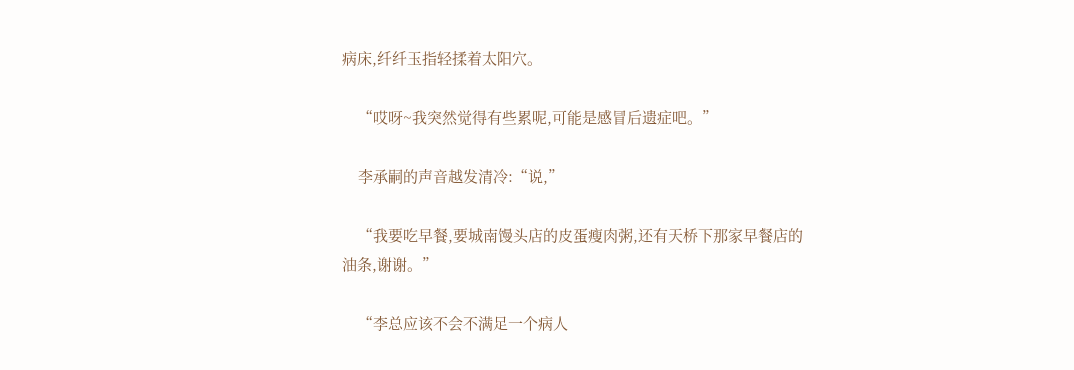病床,纤纤玉指轻揉着太阳穴。

    “哎呀~我突然觉得有些累呢,可能是感冒后遗症吧。”

    李承嗣的声音越发清冷:“说,”

    “我要吃早餐,要城南馒头店的皮蛋瘦肉粥,还有天桥下那家早餐店的油条,谢谢。”

    “李总应该不会不满足一个病人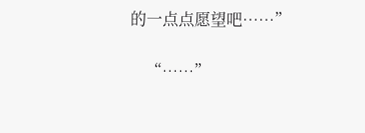的一点点愿望吧……”

    “……”